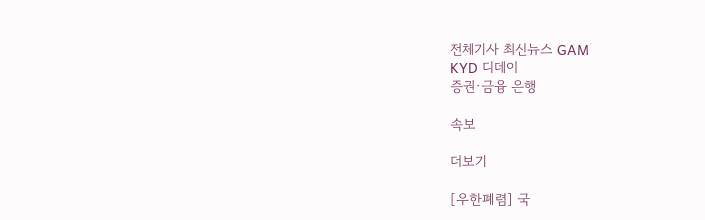전체기사 최신뉴스 GAM
KYD 디데이
증권·금융 은행

속보

더보기

[우한폐렴] 국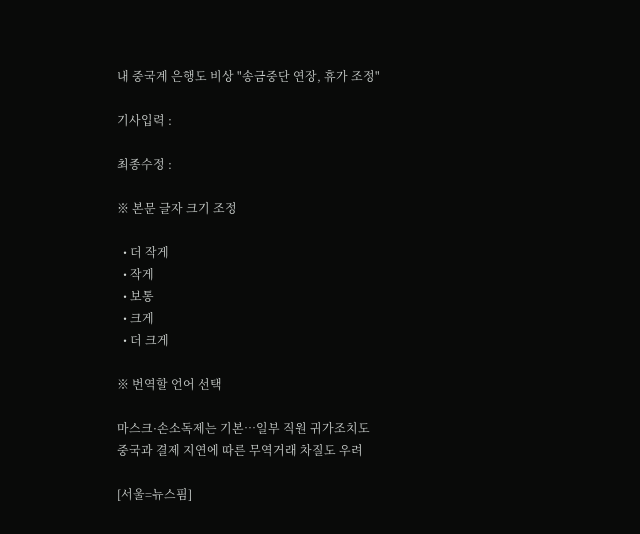내 중국계 은행도 비상 "송금중단 연장, 휴가 조정"

기사입력 :

최종수정 :

※ 본문 글자 크기 조정

  • 더 작게
  • 작게
  • 보통
  • 크게
  • 더 크게

※ 번역할 언어 선택

마스크·손소독제는 기본…일부 직원 귀가조치도
중국과 결제 지연에 따른 무역거래 차질도 우려

[서울=뉴스핌]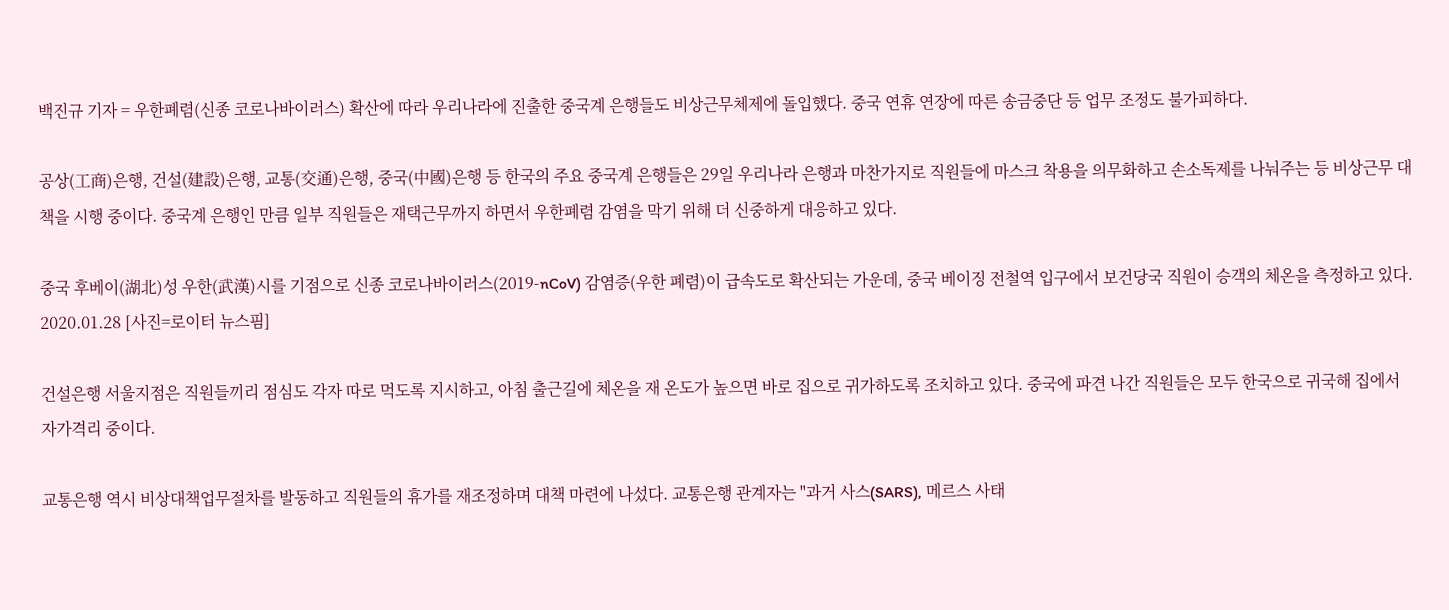백진규 기자 = 우한폐렴(신종 코로나바이러스) 확산에 따라 우리나라에 진출한 중국계 은행들도 비상근무체제에 돌입했다. 중국 연휴 연장에 따른 송금중단 등 업무 조정도 불가피하다.

공상(工商)은행, 건설(建設)은행, 교통(交通)은행, 중국(中國)은행 등 한국의 주요 중국계 은행들은 29일 우리나라 은행과 마찬가지로 직원들에 마스크 착용을 의무화하고 손소독제를 나눠주는 등 비상근무 대책을 시행 중이다. 중국계 은행인 만큼 일부 직원들은 재택근무까지 하면서 우한폐렴 감염을 막기 위해 더 신중하게 대응하고 있다.

중국 후베이(湖北)성 우한(武漢)시를 기점으로 신종 코로나바이러스(2019-nCoV) 감염증(우한 폐렴)이 급속도로 확산되는 가운데, 중국 베이징 전철역 입구에서 보건당국 직원이 승객의 체온을 측정하고 있다. 2020.01.28 [사진=로이터 뉴스핌]

건설은행 서울지점은 직원들끼리 점심도 각자 따로 먹도록 지시하고, 아침 출근길에 체온을 재 온도가 높으면 바로 집으로 귀가하도록 조치하고 있다. 중국에 파견 나간 직원들은 모두 한국으로 귀국해 집에서 자가격리 중이다.

교통은행 역시 비상대책업무절차를 발동하고 직원들의 휴가를 재조정하며 대책 마련에 나섰다. 교통은행 관계자는 "과거 사스(SARS), 메르스 사태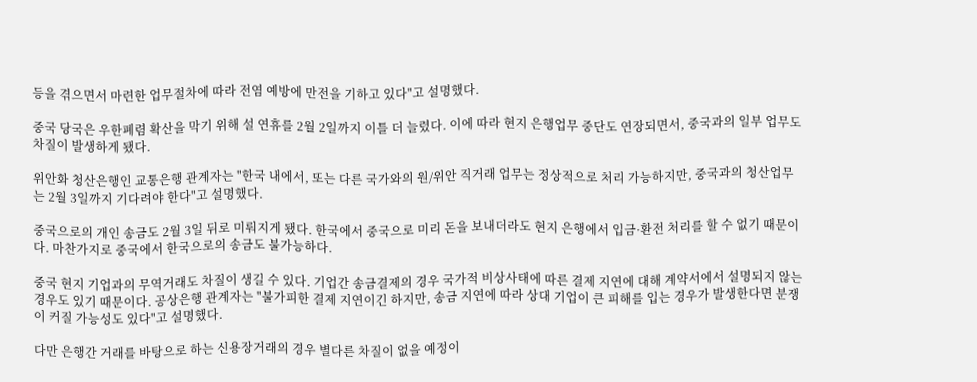등을 겪으면서 마련한 업무절차에 따라 전염 예방에 만전을 기하고 있다"고 설명했다.

중국 당국은 우한폐렴 확산을 막기 위해 설 연휴를 2월 2일까지 이틀 더 늘렸다. 이에 따라 현지 은행업무 중단도 연장되면서, 중국과의 일부 업무도 차질이 발생하게 됐다.

위안화 청산은행인 교통은행 관계자는 "한국 내에서, 또는 다른 국가와의 원/위안 직거래 업무는 정상적으로 처리 가능하지만, 중국과의 청산업무는 2월 3일까지 기다려야 한다"고 설명했다.

중국으로의 개인 송금도 2월 3일 뒤로 미뤄지게 됐다. 한국에서 중국으로 미리 돈을 보내더라도 현지 은행에서 입금·환전 처리를 할 수 없기 때문이다. 마찬가지로 중국에서 한국으로의 송금도 불가능하다.

중국 현지 기업과의 무역거래도 차질이 생길 수 있다. 기업간 송금결제의 경우 국가적 비상사태에 따른 결제 지연에 대해 계약서에서 설명되지 않는 경우도 있기 때문이다. 공상은행 관계자는 "불가피한 결제 지연이긴 하지만, 송금 지연에 따라 상대 기업이 큰 피해를 입는 경우가 발생한다면 분쟁이 커질 가능성도 있다"고 설명했다.

다만 은행간 거래를 바탕으로 하는 신용장거래의 경우 별다른 차질이 없을 예정이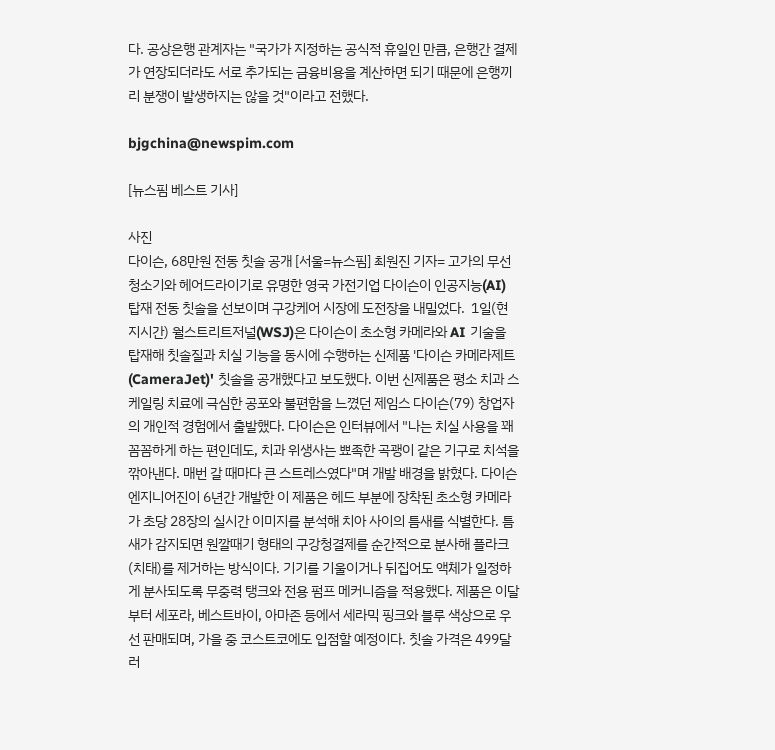다. 공상은행 관계자는 "국가가 지정하는 공식적 휴일인 만큼, 은행간 결제가 연장되더라도 서로 추가되는 금융비용을 계산하면 되기 때문에 은행끼리 분쟁이 발생하지는 않을 것"이라고 전했다.

bjgchina@newspim.com

[뉴스핌 베스트 기사]

사진
다이슨, 68만원 전동 칫솔 공개 [서울=뉴스핌] 최원진 기자= 고가의 무선청소기와 헤어드라이기로 유명한 영국 가전기업 다이슨이 인공지능(AI) 탑재 전동 칫솔을 선보이며 구강케어 시장에 도전장을 내밀었다.  1일(현지시간) 월스트리트저널(WSJ)은 다이슨이 초소형 카메라와 AI 기술을 탑재해 칫솔질과 치실 기능을 동시에 수행하는 신제품 '다이슨 카메라제트(CameraJet)' 칫솔을 공개했다고 보도했다. 이번 신제품은 평소 치과 스케일링 치료에 극심한 공포와 불편함을 느꼈던 제임스 다이슨(79) 창업자의 개인적 경험에서 출발했다. 다이슨은 인터뷰에서 "나는 치실 사용을 꽤 꼼꼼하게 하는 편인데도, 치과 위생사는 뾰족한 곡괭이 같은 기구로 치석을 깎아낸다. 매번 갈 때마다 큰 스트레스였다"며 개발 배경을 밝혔다. 다이슨 엔지니어진이 6년간 개발한 이 제품은 헤드 부분에 장착된 초소형 카메라가 초당 28장의 실시간 이미지를 분석해 치아 사이의 틈새를 식별한다. 틈새가 감지되면 원깔때기 형태의 구강청결제를 순간적으로 분사해 플라크(치태)를 제거하는 방식이다. 기기를 기울이거나 뒤집어도 액체가 일정하게 분사되도록 무중력 탱크와 전용 펌프 메커니즘을 적용했다. 제품은 이달부터 세포라, 베스트바이, 아마존 등에서 세라믹 핑크와 블루 색상으로 우선 판매되며, 가을 중 코스트코에도 입점할 예정이다. 칫솔 가격은 499달러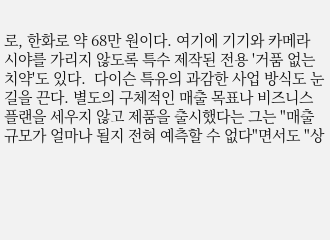로, 한화로 약 68만 원이다. 여기에 기기와 카메라 시야를 가리지 않도록 특수 제작된 전용 '거품 없는 치약'도 있다.  다이슨 특유의 과감한 사업 방식도 눈길을 끈다. 별도의 구체적인 매출 목표나 비즈니스 플랜을 세우지 않고 제품을 출시했다는 그는 "매출 규모가 얼마나 될지 전혀 예측할 수 없다"면서도 "상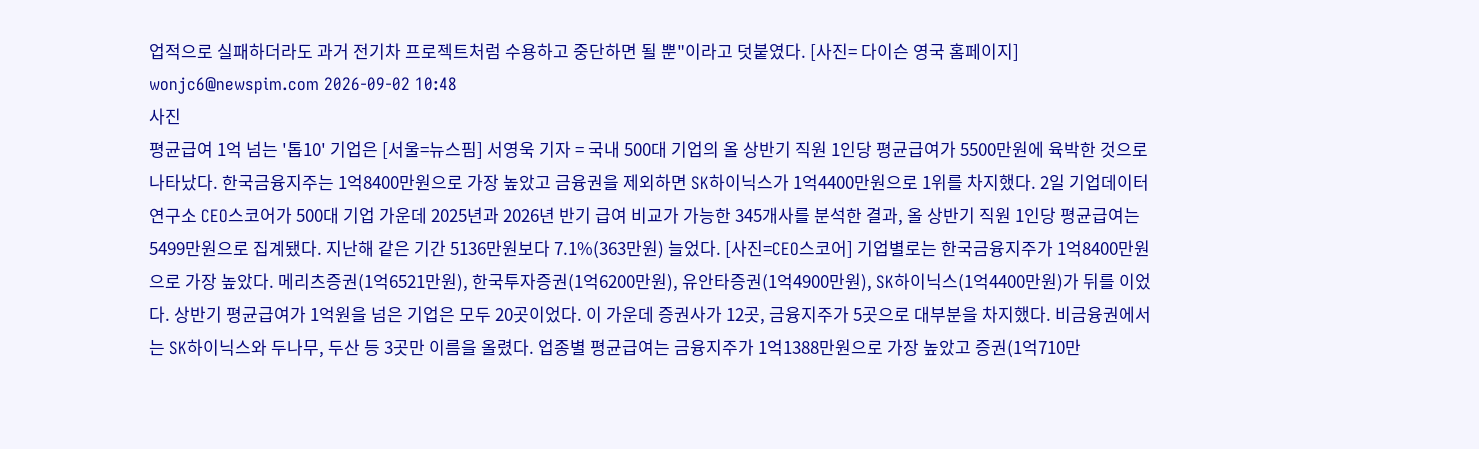업적으로 실패하더라도 과거 전기차 프로젝트처럼 수용하고 중단하면 될 뿐"이라고 덧붙였다. [사진= 다이슨 영국 홈페이지] wonjc6@newspim.com 2026-09-02 10:48
사진
평균급여 1억 넘는 '톱10' 기업은 [서울=뉴스핌] 서영욱 기자 = 국내 500대 기업의 올 상반기 직원 1인당 평균급여가 5500만원에 육박한 것으로 나타났다. 한국금융지주는 1억8400만원으로 가장 높았고 금융권을 제외하면 SK하이닉스가 1억4400만원으로 1위를 차지했다. 2일 기업데이터연구소 CEO스코어가 500대 기업 가운데 2025년과 2026년 반기 급여 비교가 가능한 345개사를 분석한 결과, 올 상반기 직원 1인당 평균급여는 5499만원으로 집계됐다. 지난해 같은 기간 5136만원보다 7.1%(363만원) 늘었다. [사진=CEO스코어] 기업별로는 한국금융지주가 1억8400만원으로 가장 높았다. 메리츠증권(1억6521만원), 한국투자증권(1억6200만원), 유안타증권(1억4900만원), SK하이닉스(1억4400만원)가 뒤를 이었다. 상반기 평균급여가 1억원을 넘은 기업은 모두 20곳이었다. 이 가운데 증권사가 12곳, 금융지주가 5곳으로 대부분을 차지했다. 비금융권에서는 SK하이닉스와 두나무, 두산 등 3곳만 이름을 올렸다. 업종별 평균급여는 금융지주가 1억1388만원으로 가장 높았고 증권(1억710만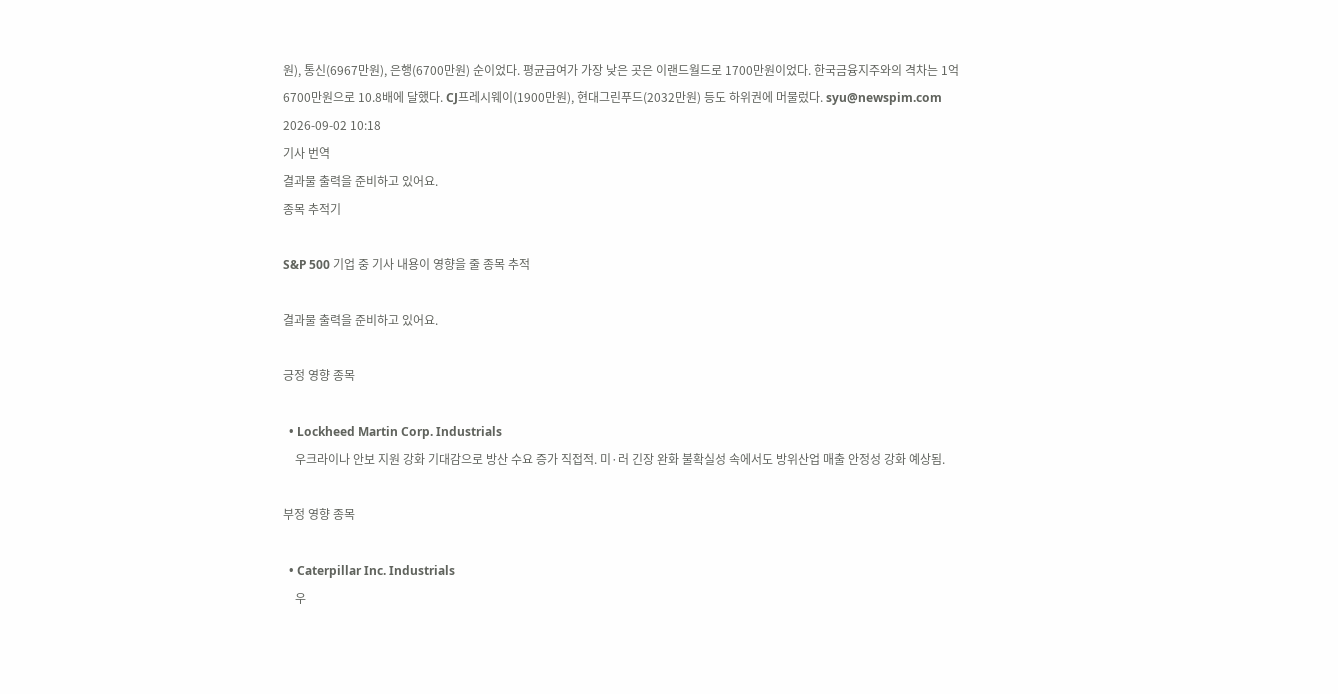원), 통신(6967만원), 은행(6700만원) 순이었다. 평균급여가 가장 낮은 곳은 이랜드월드로 1700만원이었다. 한국금융지주와의 격차는 1억6700만원으로 10.8배에 달했다. CJ프레시웨이(1900만원), 현대그린푸드(2032만원) 등도 하위권에 머물렀다. syu@newspim.com 2026-09-02 10:18
기사 번역
결과물 출력을 준비하고 있어요.
종목 추적기

S&P 500 기업 중 기사 내용이 영향을 줄 종목 추적

결과물 출력을 준비하고 있어요.

긍정 영향 종목

  • Lockheed Martin Corp. Industrials
    우크라이나 안보 지원 강화 기대감으로 방산 수요 증가 직접적. 미·러 긴장 완화 불확실성 속에서도 방위산업 매출 안정성 강화 예상됨.

부정 영향 종목

  • Caterpillar Inc. Industrials
    우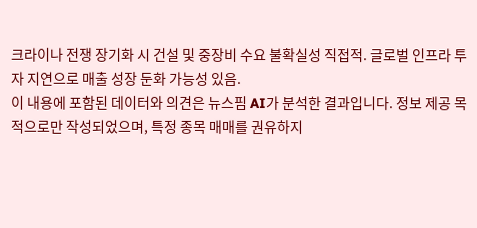크라이나 전쟁 장기화 시 건설 및 중장비 수요 불확실성 직접적. 글로벌 인프라 투자 지연으로 매출 성장 둔화 가능성 있음.
이 내용에 포함된 데이터와 의견은 뉴스핌 AI가 분석한 결과입니다. 정보 제공 목적으로만 작성되었으며, 특정 종목 매매를 권유하지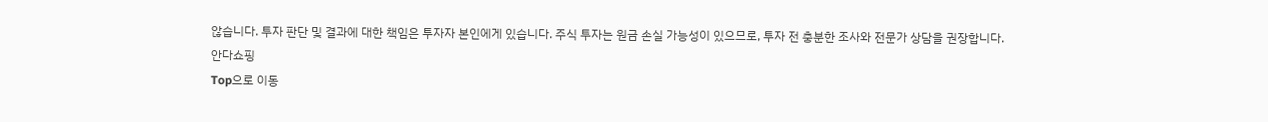않습니다. 투자 판단 및 결과에 대한 책임은 투자자 본인에게 있습니다. 주식 투자는 원금 손실 가능성이 있으므로, 투자 전 충분한 조사와 전문가 상담을 권장합니다.
안다쇼핑
Top으로 이동